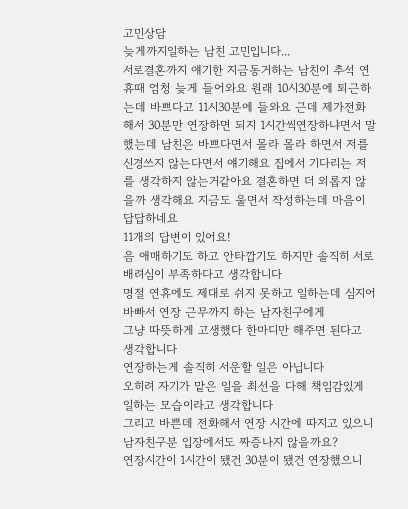고민상담
늦게까지일하는 남친 고민입니다...
서로결혼까지 얘기한 지금동거하는 남친이 추석 연휴때 엄청 늦게 들어와요 원래 10시30분에 퇴근하는데 바쁘다고 11시30분에 들와요 근데 제가전화해서 30분만 연장하면 되지 1시간씩연장하냐면서 말했는데 남친은 바쁘다면서 몰라 몰라 하면서 저를 신경쓰지 않는다면서 얘기해요 집에서 기다리는 저를 생각하지 않는거같아요 결혼하면 더 외롭지 않을까 생각해요 지금도 울면서 작성하는데 마음이 답답하네요
11개의 답변이 있어요!
음 애매하기도 하고 안타깝기도 하지만 솔직히 서로 배려심이 부족하다고 생각합니다
명절 연휴에도 제대로 쉬지 못하고 일하는데 심지어 바빠서 연장 근무까지 하는 남자친구에게
그냥 따뜻하게 고생했다 한마디만 해주면 된다고 생각합니다
연장하는게 솔직히 서운할 일은 아닙니다
오히려 자기가 맡은 일을 최선을 다해 책임감있게 일하는 모습이라고 생각합니다
그리고 바쁜데 전화해서 연장 시간에 따지고 있으니 남자친구분 입장에서도 짜증나지 않을까요?
연장시간이 1시간이 됐건 30분이 됐건 연장했으니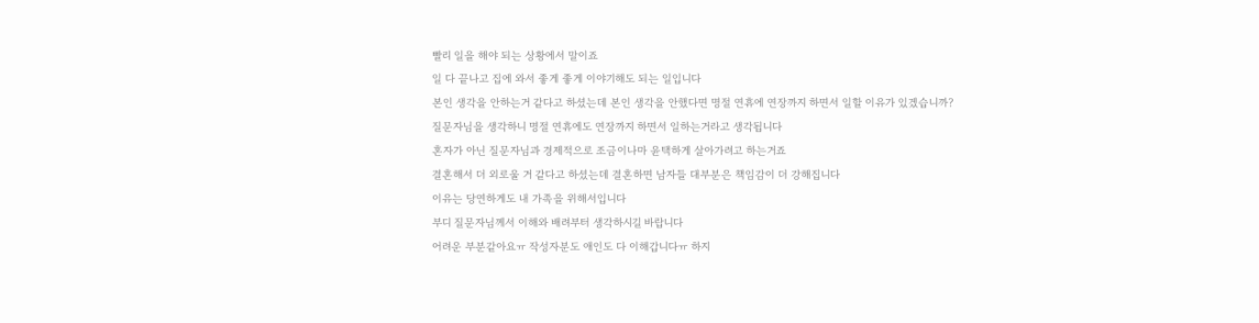빨리 일을 해야 되는 상황에서 말이죠
일 다 끝나고 집에 와서 좋게 좋게 이야기해도 되는 일입니다
본인 생각을 안하는거 같다고 하셨는데 본인 생각을 안했다면 명절 연휴에 연장까지 하면서 일할 이유가 있겠습니까?
질문자님을 생각하니 명절 연휴에도 연장까지 하면서 일하는거라고 생각됩니다
혼자가 아닌 질문자님과 경제적으로 조금이나마 윤택하게 살아가려고 하는거죠
결혼해서 더 외로울 거 같다고 하셨는데 결혼하면 남자들 대부분은 책임감이 더 강해집니다
이유는 당연하게도 내 가족을 위해서입니다
부디 질문자님께서 이해와 배려부터 생각하시길 바랍니다
어려운 부분같아요ㅠ 작성자분도 애인도 다 이해갑니다ㅠ 하지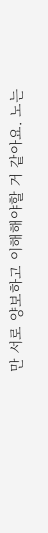만 서로 양보하고 이해해야할 거 같아요. 노는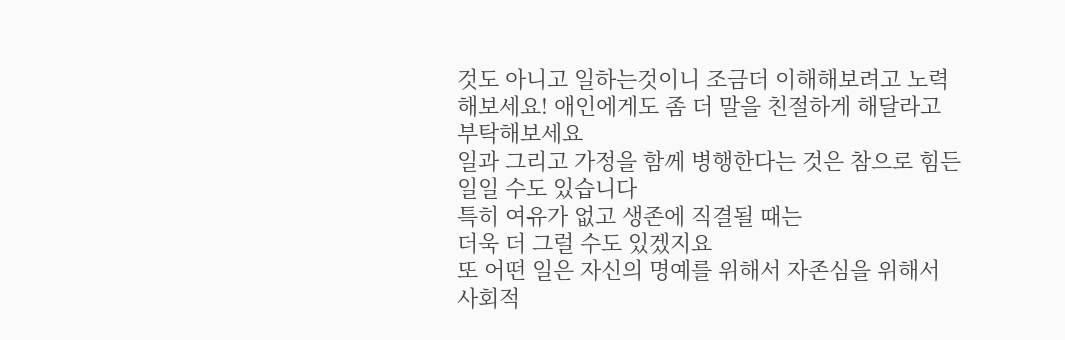것도 아니고 일하는것이니 조금더 이해해보려고 노력해보세요! 애인에게도 좀 더 말을 친절하게 해달라고 부탁해보세요
일과 그리고 가정을 함께 병행한다는 것은 참으로 힘든 일일 수도 있습니다
특히 여유가 없고 생존에 직결될 때는
더욱 더 그럴 수도 있겠지요
또 어떤 일은 자신의 명예를 위해서 자존심을 위해서
사회적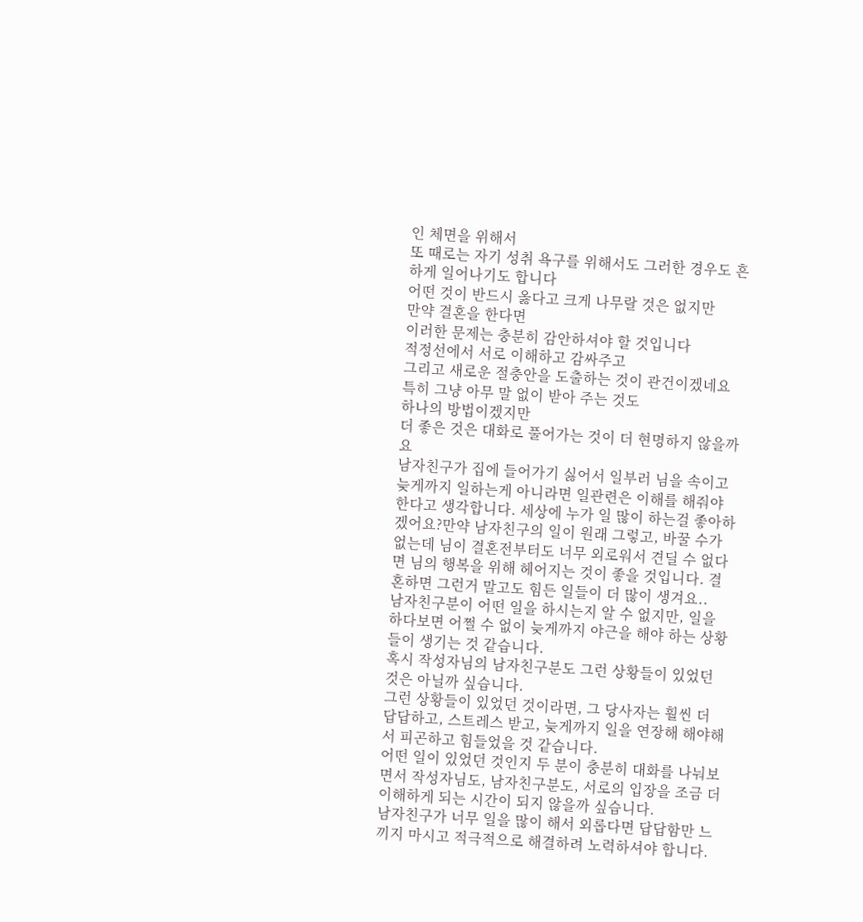인 체면을 위해서
또 때로는 자기 성취 욕구를 위해서도 그러한 경우도 흔하게 일어나기도 합니다
어떤 것이 반드시 옳다고 크게 나무랄 것은 없지만
만약 결혼을 한다면
이러한 문제는 충분히 감안하셔야 할 것입니다
적정선에서 서로 이해하고 감싸주고
그리고 새로운 절충안을 도출하는 것이 관건이겠네요
특히 그냥 아무 말 없이 받아 주는 것도
하나의 방법이겠지만
더 좋은 것은 대화로 풀어가는 것이 더 현명하지 않을까요
남자친구가 집에 들어가기 싫어서 일부러 님을 속이고 늦게까지 일하는게 아니라면 일관련은 이해를 해줘야 한다고 생각합니다. 세상에 누가 일 많이 하는걸 좋아하겠어요?만약 남자친구의 일이 원래 그렇고, 바꿀 수가 없는데 님이 결혼전부터도 너무 외로워서 견딜 수 없다면 님의 행복을 위해 헤어지는 것이 좋을 것입니다. 결혼하면 그런거 말고도 힘든 일들이 더 많이 생겨요..
남자친구분이 어떤 일을 하시는지 알 수 없지만, 일을 하다보면 어쩔 수 없이 늦게까지 야근을 해야 하는 상황들이 생기는 것 같습니다.
혹시 작성자님의 남자친구분도 그런 상황들이 있었던 것은 아닐까 싶습니다.
그런 상황들이 있었던 것이라면, 그 당사자는 훨씬 더 답답하고, 스트레스 받고, 늦게까지 일을 연장해 해야해서 피곤하고 힘들었을 것 같습니다.
어떤 일이 있었던 것인지 두 분이 충분히 대화를 나눠보면서 작성자님도, 남자친구분도, 서로의 입장을 조금 더 이해하게 되는 시간이 되지 않을까 싶습니다.
남자친구가 너무 일을 많이 해서 외롭다면 답답함만 느끼지 마시고 적극적으로 해결하려 노력하셔야 합니다.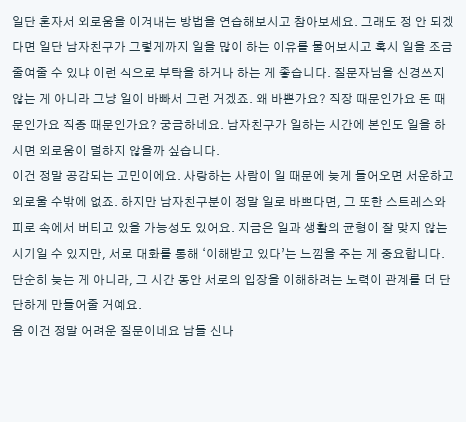일단 혼자서 외로움을 이겨내는 방법을 연습해보시고 참아보세요. 그래도 정 안 되겠다면 일단 남자친구가 그렇게까지 일을 많이 하는 이유를 물어보시고 혹시 일을 조금 줄여줄 수 있냐 이런 식으로 부탁을 하거나 하는 게 좋습니다. 질문자님을 신경쓰지 않는 게 아니라 그냥 일이 바빠서 그런 거겠죠. 왜 바쁜가요? 직장 때문인가요 돈 때문인가요 직종 때문인가요? 궁금하네요. 남자친구가 일하는 시간에 본인도 일을 하시면 외로움이 덜하지 않을까 싶습니다.
이건 정말 공감되는 고민이에요. 사랑하는 사람이 일 때문에 늦게 들어오면 서운하고 외로울 수밖에 없죠. 하지만 남자친구분이 정말 일로 바쁘다면, 그 또한 스트레스와 피로 속에서 버티고 있을 가능성도 있어요. 지금은 일과 생활의 균형이 잘 맞지 않는 시기일 수 있지만, 서로 대화를 통해 ‘이해받고 있다’는 느낌을 주는 게 중요합니다. 단순히 늦는 게 아니라, 그 시간 동안 서로의 입장을 이해하려는 노력이 관계를 더 단단하게 만들어줄 거예요.
음 이건 정말 어려운 질문이네요 남들 신나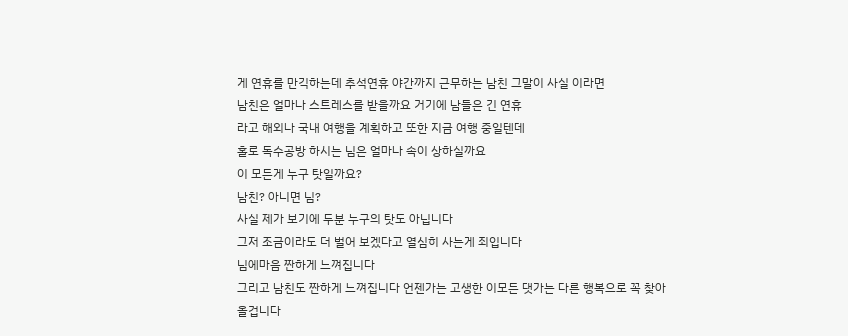게 연휴를 만긱하는데 추석연휴 야간까지 근무하는 남친 그말이 사실 이라면
남친은 얼마나 스트레스를 받을까요 거기에 남들은 긴 연휴
라고 해외나 국내 여행을 계획하고 또한 지금 여행 중일텐데
홀로 독수공방 하시는 님은 얼마나 속이 상하실까요
이 모든게 누구 탓일까요?
남친? 아니면 님?
사실 제가 보기에 두분 누구의 탓도 아닙니다
그저 조금이라도 더 벌어 보겠다고 열심히 사는게 죄입니다
님에마음 짠하게 느껴집니다
그리고 남친도 짠하게 느껴집니다 언젠가는 고생한 이모든 댓가는 다른 행복으로 꼭 찾아
올겁니다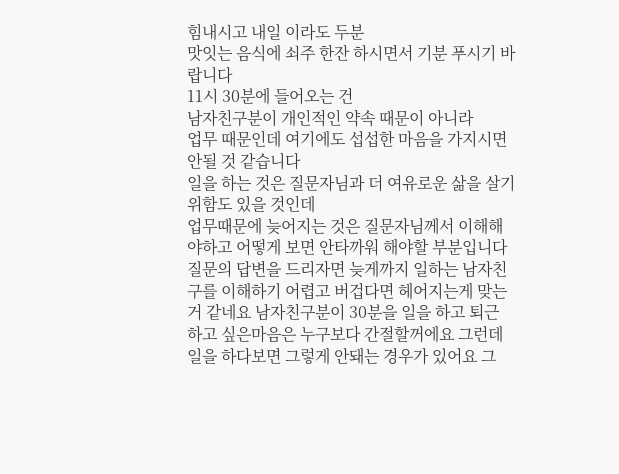힘내시고 내일 이라도 두분
맛잇는 음식에 쇠주 한잔 하시면서 기분 푸시기 바랍니다
11시 30분에 들어오는 건
남자친구분이 개인적인 약속 때문이 아니라
업무 때문인데 여기에도 섭섭한 마음을 가지시면 안될 것 같습니다
일을 하는 것은 질문자님과 더 여유로운 삶을 살기 위함도 있을 것인데
업무때문에 늦어지는 것은 질문자님께서 이해해야하고 어떻게 보면 안타까워 해야할 부분입니다
질문의 답변을 드리자면 늦게까지 일하는 남자친구를 이해하기 어렵고 버겁다면 헤어지는게 맞는거 같네요 남자친구분이 30분을 일을 하고 퇴근 하고 싶은마음은 누구보다 간절할꺼에요 그런데 일을 하다보면 그렇게 안돼는 경우가 있어요 그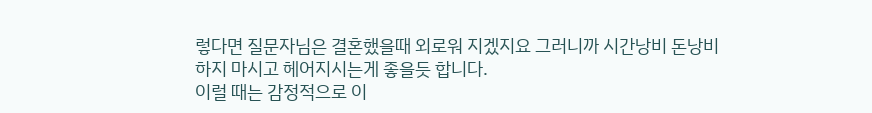렇다면 질문자님은 결혼했을때 외로워 지겠지요 그러니까 시간낭비 돈낭비 하지 마시고 헤어지시는게 좋을듯 합니다.
이럴 때는 감정적으로 이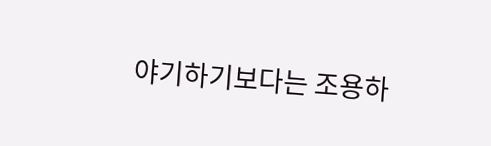야기하기보다는 조용하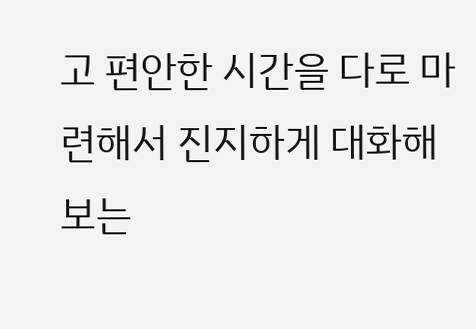고 편안한 시간을 다로 마련해서 진지하게 대화해 보는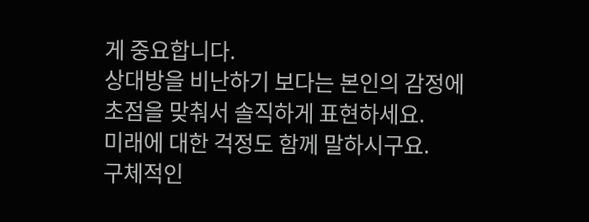게 중요합니다.
상대방을 비난하기 보다는 본인의 감정에 초점을 맞춰서 솔직하게 표현하세요.
미래에 대한 걱정도 함께 말하시구요.
구체적인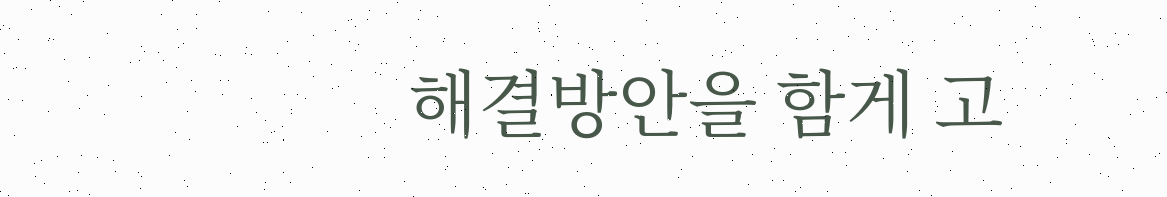해결방안을 함게 고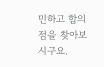민하고 합의점을 찾아보시구요.